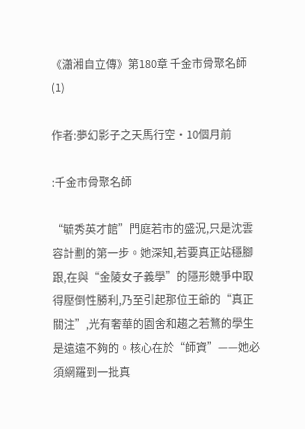《瀟湘自立傳》第180章 千金市骨聚名師(1)

作者:夢幻影子之天馬行空·10個月前

:千金市骨聚名師

“毓秀英才館”門庭若市的盛況,只是沈雲容計劃的第一步。她深知,若要真正站穩腳跟,在與“金陵女子義學”的隱形競爭中取得壓倒性勝利,乃至引起那位王爺的“真正關注”,光有奢華的園舍和趨之若鶩的學生是遠遠不夠的。核心在於“師資”——她必須網羅到一批真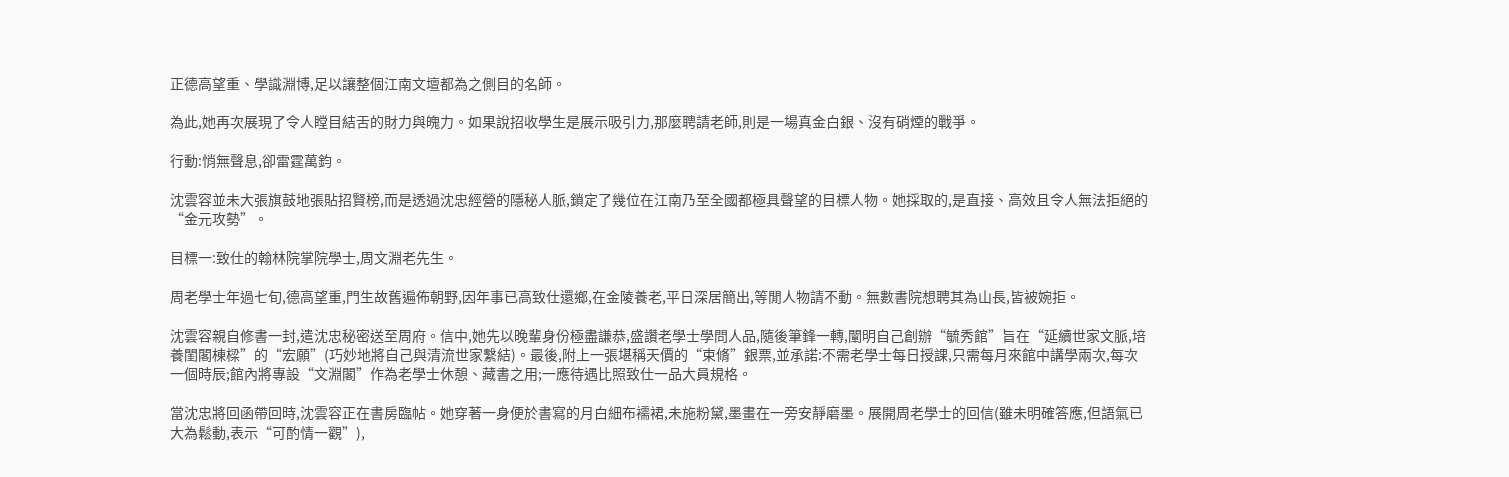正德高望重、學識淵博,足以讓整個江南文壇都為之側目的名師。

為此,她再次展現了令人瞠目結舌的財力與魄力。如果說招收學生是展示吸引力,那麼聘請老師,則是一場真金白銀、沒有硝煙的戰爭。

行動:悄無聲息,卻雷霆萬鈞。

沈雲容並未大張旗鼓地張貼招賢榜,而是透過沈忠經營的隱秘人脈,鎖定了幾位在江南乃至全國都極具聲望的目標人物。她採取的,是直接、高效且令人無法拒絕的“金元攻勢”。

目標一:致仕的翰林院掌院學士,周文淵老先生。

周老學士年過七旬,德高望重,門生故舊遍佈朝野,因年事已高致仕還鄉,在金陵養老,平日深居簡出,等閒人物請不動。無數書院想聘其為山長,皆被婉拒。

沈雲容親自修書一封,遣沈忠秘密送至周府。信中,她先以晚輩身份極盡謙恭,盛讚老學士學問人品,隨後筆鋒一轉,闡明自己創辦“毓秀館”旨在“延續世家文脈,培養閨閣棟樑”的“宏願”(巧妙地將自己與清流世家繫結)。最後,附上一張堪稱天價的“束脩”銀票,並承諾:不需老學士每日授課,只需每月來館中講學兩次,每次一個時辰;館內將專設“文淵閣”作為老學士休憩、藏書之用;一應待遇比照致仕一品大員規格。

當沈忠將回函帶回時,沈雲容正在書房臨帖。她穿著一身便於書寫的月白細布襦裙,未施粉黛,墨畫在一旁安靜磨墨。展開周老學士的回信(雖未明確答應,但語氣已大為鬆動,表示“可酌情一觀”),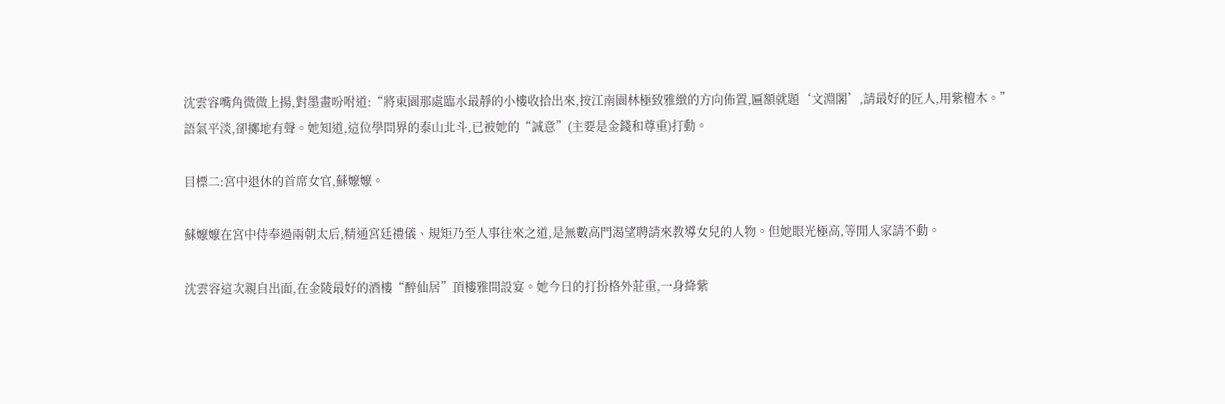沈雲容嘴角微微上揚,對墨畫吩咐道:“將東園那處臨水最靜的小樓收拾出來,按江南園林極致雅緻的方向佈置,匾額就題‘文淵閣’,請最好的匠人,用紫檀木。” 語氣平淡,卻擲地有聲。她知道,這位學問界的泰山北斗,已被她的“誠意”(主要是金錢和尊重)打動。

目標二:宮中退休的首席女官,蘇嬤嬤。

蘇嬤嬤在宮中侍奉過兩朝太后,精通宮廷禮儀、規矩乃至人事往來之道,是無數高門渴望聘請來教導女兒的人物。但她眼光極高,等閒人家請不動。

沈雲容這次親自出面,在金陵最好的酒樓“醉仙居”頂樓雅間設宴。她今日的打扮格外莊重,一身絳紫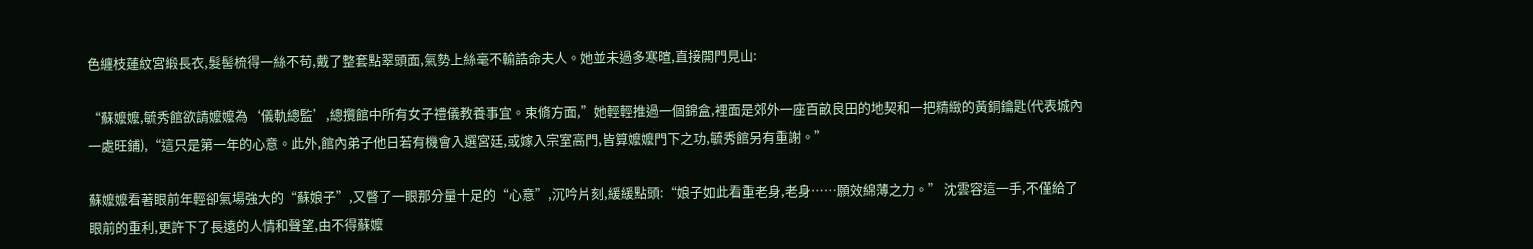色纏枝蓮紋宮緞長衣,髮髻梳得一絲不苟,戴了整套點翠頭面,氣勢上絲毫不輸誥命夫人。她並未過多寒暄,直接開門見山:

“蘇嬤嬤,毓秀館欲請嬤嬤為‘儀軌總監’,總攬館中所有女子禮儀教養事宜。束脩方面,”她輕輕推過一個錦盒,裡面是郊外一座百畝良田的地契和一把精緻的黃銅鑰匙(代表城內一處旺鋪),“這只是第一年的心意。此外,館內弟子他日若有機會入選宮廷,或嫁入宗室高門,皆算嬤嬤門下之功,毓秀館另有重謝。”

蘇嬤嬤看著眼前年輕卻氣場強大的“蘇娘子”,又瞥了一眼那分量十足的“心意”,沉吟片刻,緩緩點頭:“娘子如此看重老身,老身……願效綿薄之力。” 沈雲容這一手,不僅給了眼前的重利,更許下了長遠的人情和聲望,由不得蘇嬤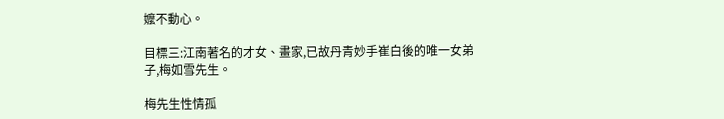嬤不動心。

目標三:江南著名的才女、畫家,已故丹青妙手崔白後的唯一女弟子,梅如雪先生。

梅先生性情孤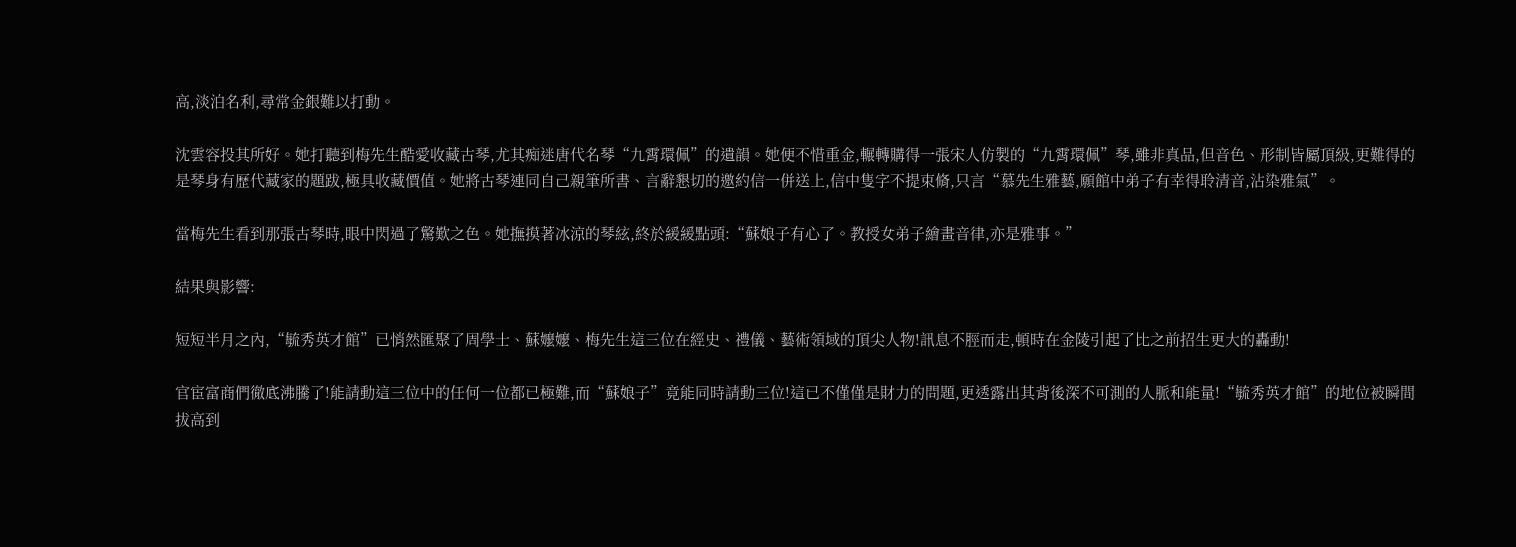高,淡泊名利,尋常金銀難以打動。

沈雲容投其所好。她打聽到梅先生酷愛收藏古琴,尤其痴迷唐代名琴“九霄環佩”的遺韻。她便不惜重金,輾轉購得一張宋人仿製的“九霄環佩”琴,雖非真品,但音色、形制皆屬頂級,更難得的是琴身有歷代藏家的題跋,極具收藏價值。她將古琴連同自己親筆所書、言辭懇切的邀約信一併送上,信中隻字不提束脩,只言“慕先生雅藝,願館中弟子有幸得聆清音,沾染雅氣”。

當梅先生看到那張古琴時,眼中閃過了驚歎之色。她撫摸著冰涼的琴絃,終於緩緩點頭:“蘇娘子有心了。教授女弟子繪畫音律,亦是雅事。”

結果與影響:

短短半月之內,“毓秀英才館”已悄然匯聚了周學士、蘇嬤嬤、梅先生這三位在經史、禮儀、藝術領域的頂尖人物!訊息不脛而走,頓時在金陵引起了比之前招生更大的轟動!

官宦富商們徹底沸騰了!能請動這三位中的任何一位都已極難,而“蘇娘子”竟能同時請動三位!這已不僅僅是財力的問題,更透露出其背後深不可測的人脈和能量!“毓秀英才館”的地位被瞬間拔高到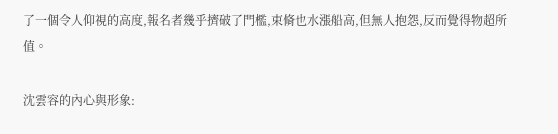了一個令人仰視的高度,報名者幾乎擠破了門檻,束脩也水漲船高,但無人抱怨,反而覺得物超所值。

沈雲容的內心與形象: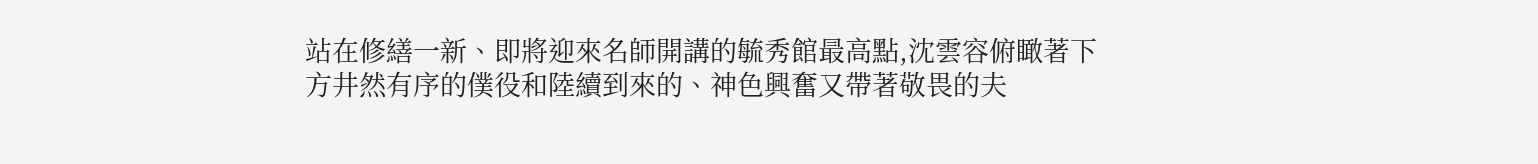站在修繕一新、即將迎來名師開講的毓秀館最高點,沈雲容俯瞰著下方井然有序的僕役和陸續到來的、神色興奮又帶著敬畏的夫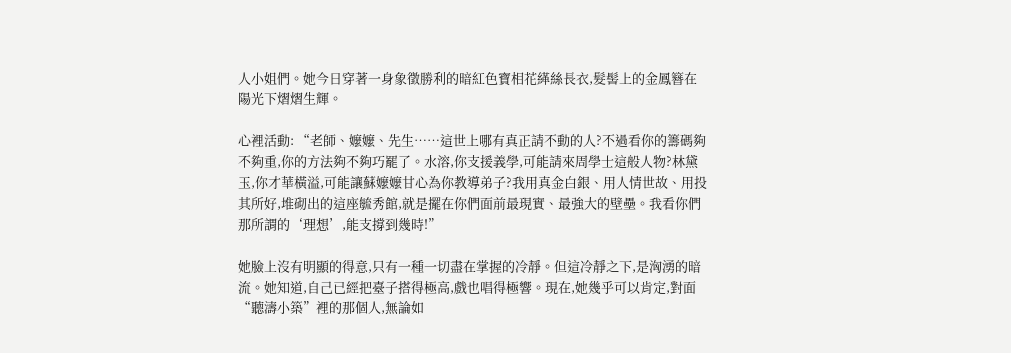人小姐們。她今日穿著一身象徵勝利的暗紅色寶相花緙絲長衣,髮髻上的金鳳簪在陽光下熠熠生輝。

心裡活動: “老師、嬤嬤、先生……這世上哪有真正請不動的人?不過看你的籌碼夠不夠重,你的方法夠不夠巧罷了。水溶,你支援義學,可能請來周學士這般人物?林黛玉,你才華橫溢,可能讓蘇嬤嬤甘心為你教導弟子?我用真金白銀、用人情世故、用投其所好,堆砌出的這座毓秀館,就是擺在你們面前最現實、最強大的壁壘。我看你們那所謂的‘理想’,能支撐到幾時!”

她臉上沒有明顯的得意,只有一種一切盡在掌握的冷靜。但這冷靜之下,是洶湧的暗流。她知道,自己已經把臺子搭得極高,戲也唱得極響。現在,她幾乎可以肯定,對面“聽濤小築”裡的那個人,無論如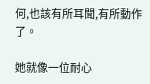何,也該有所耳聞,有所動作了。

她就像一位耐心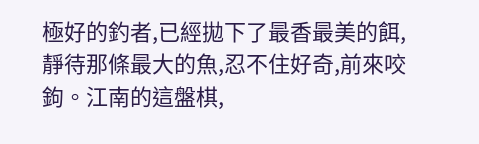極好的釣者,已經拋下了最香最美的餌,靜待那條最大的魚,忍不住好奇,前來咬鉤。江南的這盤棋,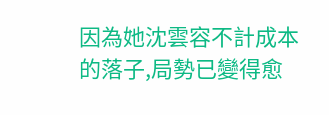因為她沈雲容不計成本的落子,局勢已變得愈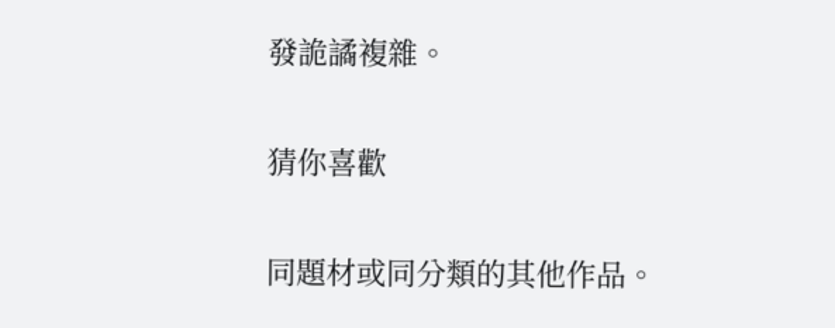發詭譎複雜。

猜你喜歡

同題材或同分類的其他作品。